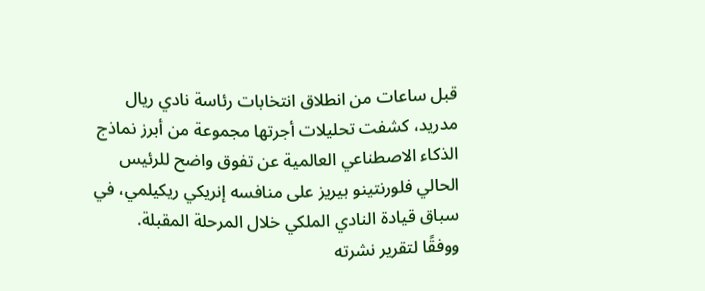قبل ساعات من انطلاق انتخابات رئاسة نادي ريال مدريد، كشفت تحليلات أجرتها مجموعة من أبرز نماذج الذكاء الاصطناعي العالمية عن تفوق واضح للرئيس الحالي فلورنتينو بيريز على منافسه إنريكي ريكيلمي، في سباق قيادة النادي الملكي خلال المرحلة المقبلة.
ووفقًا لتقرير نشرته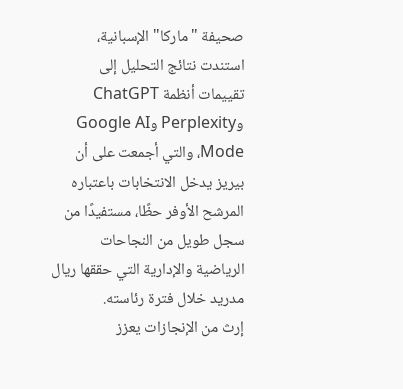صحيفة "ماركا" الإسبانية، استندت نتائج التحليل إلى تقييمات أنظمة ChatGPT وPerplexity وGoogle AI Mode، والتي أجمعت على أن بيريز يدخل الانتخابات باعتباره المرشح الأوفر حظًا، مستفيدًا من سجل طويل من النجاحات الرياضية والإدارية التي حققها ريال مدريد خلال فترة رئاسته.
إرث من الإنجازات يعزز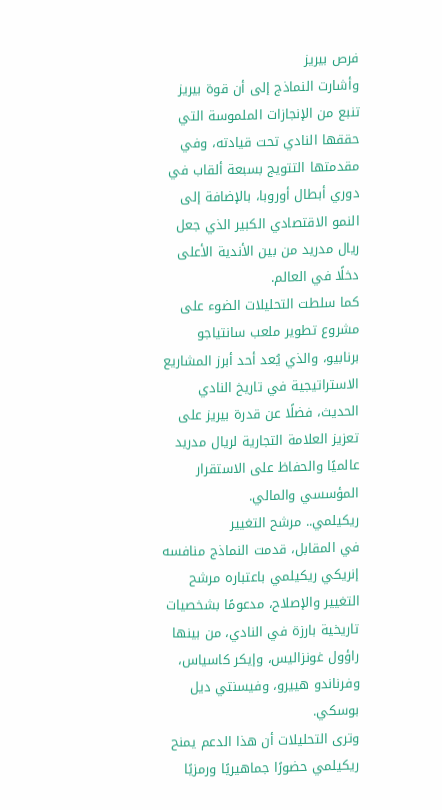فرص بيريز
وأشارت النماذج إلى أن قوة بيريز تنبع من الإنجازات الملموسة التي حققها النادي تحت قيادته، وفي مقدمتها التتويج بسبعة ألقاب في دوري أبطال أوروبا، بالإضافة إلى النمو الاقتصادي الكبير الذي جعل ريال مدريد من بين الأندية الأعلى دخلًا في العالم.
كما سلطت التحليلات الضوء على مشروع تطوير ملعب سانتياجو برنابيو، والذي يُعد أحد أبرز المشاريع الاستراتيجية في تاريخ النادي الحديث، فضلًا عن قدرة بيريز على تعزيز العلامة التجارية لريال مدريد عالميًا والحفاظ على الاستقرار المؤسسي والمالي.
ريكيلمي.. مرشح التغيير
في المقابل، قدمت النماذج منافسه إنريكي ريكيلمي باعتباره مرشح التغيير والإصلاح، مدعومًا بشخصيات تاريخية بارزة في النادي، من بينها راؤول غونزاليس، وإيكر كاسياس، وفرناندو هييرو، وفيسنتي ديل بوسكي.
وترى التحليلات أن هذا الدعم يمنح ريكيلمي حضورًا جماهيريًا ورمزيًا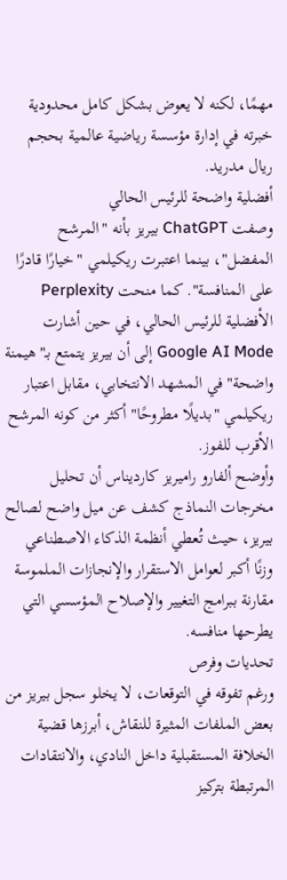مهمًا، لكنه لا يعوض بشكل كامل محدودية خبرته في إدارة مؤسسة رياضية عالمية بحجم ريال مدريد.
أفضلية واضحة للرئيس الحالي
وصفت ChatGPT بيريز بأنه "المرشح المفضل"، بينما اعتبرت ريكيلمي "خيارًا قادرًا على المنافسة". كما منحت Perplexity الأفضلية للرئيس الحالي، في حين أشارت Google AI Mode إلى أن بيريز يتمتع بـ"هيمنة واضحة" في المشهد الانتخابي، مقابل اعتبار ريكيلمي "بديلًا مطروحًا" أكثر من كونه المرشح الأقرب للفوز.
وأوضح ألفارو راميريز كارديناس أن تحليل مخرجات النماذج كشف عن ميل واضح لصالح بيريز، حيث تُعطي أنظمة الذكاء الاصطناعي وزنًا أكبر لعوامل الاستقرار والإنجازات الملموسة مقارنة ببرامج التغيير والإصلاح المؤسسي التي يطرحها منافسه.
تحديات وفرص
ورغم تفوقه في التوقعات، لا يخلو سجل بيريز من بعض الملفات المثيرة للنقاش، أبرزها قضية الخلافة المستقبلية داخل النادي، والانتقادات المرتبطة بتركيز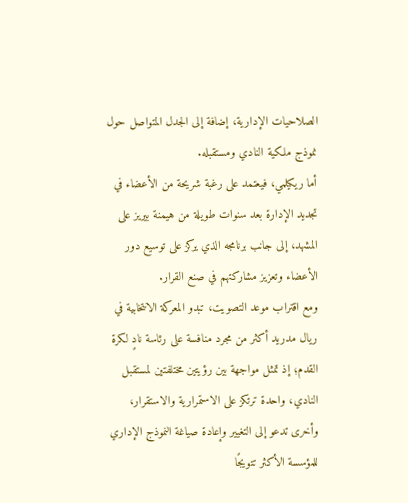الصلاحيات الإدارية، إضافة إلى الجدل المتواصل حول نموذج ملكية النادي ومستقبله.
أما ريكيلمي، فيعتمد على رغبة شريحة من الأعضاء في تجديد الإدارة بعد سنوات طويلة من هيمنة بيريز على المشهد، إلى جانب برنامجه الذي يركز على توسيع دور الأعضاء وتعزيز مشاركتهم في صنع القرار.
ومع اقتراب موعد التصويت، تبدو المعركة الانتخابية في ريال مدريد أكثر من مجرد منافسة على رئاسة نادٍ لكرة القدم؛ إذ تمثل مواجهة بين رؤيتين مختلفتين لمستقبل النادي، واحدة ترتكز على الاستمرارية والاستقرار، وأخرى تدعو إلى التغيير وإعادة صياغة النموذج الإداري للمؤسسة الأكثر تتويجًا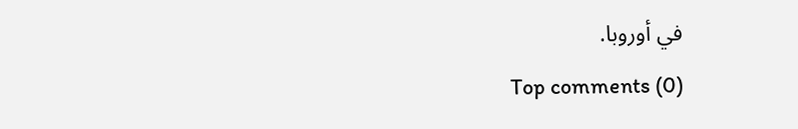في أوروبا.
Top comments (0)